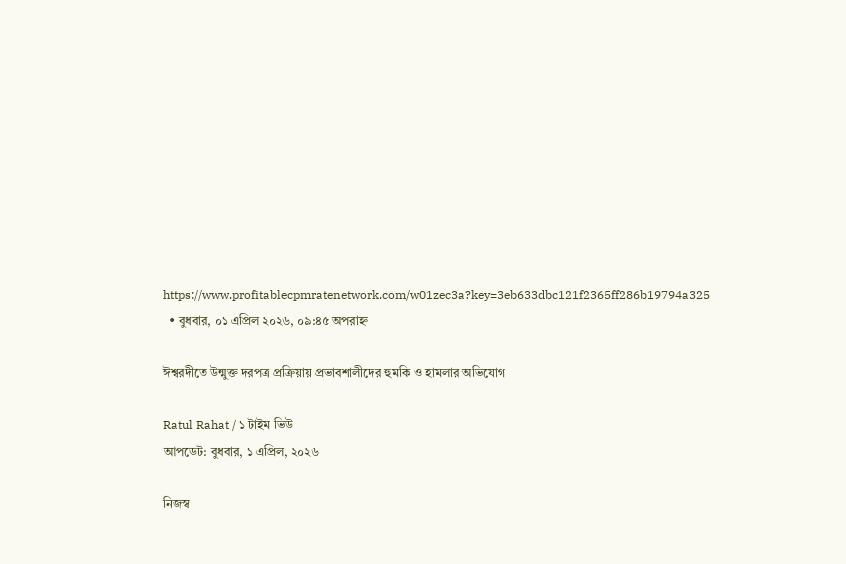https://www.profitablecpmratenetwork.com/w01zec3a?key=3eb633dbc121f2365ff286b19794a325
  • বুধবার, ০১ এপ্রিল ২০২৬, ০৯:৪৫ অপরাহ্ন

ঈশ্বরদীতে উন্মুক্ত দরপত্র প্রক্রিয়ায় প্রভাবশালীদের হুমকি ও হামলার অভিযোগ

Ratul Rahat / ১ টাইম ভিউ
আপডেট: বুধবার, ১ এপ্রিল, ২০২৬

নিজস্ব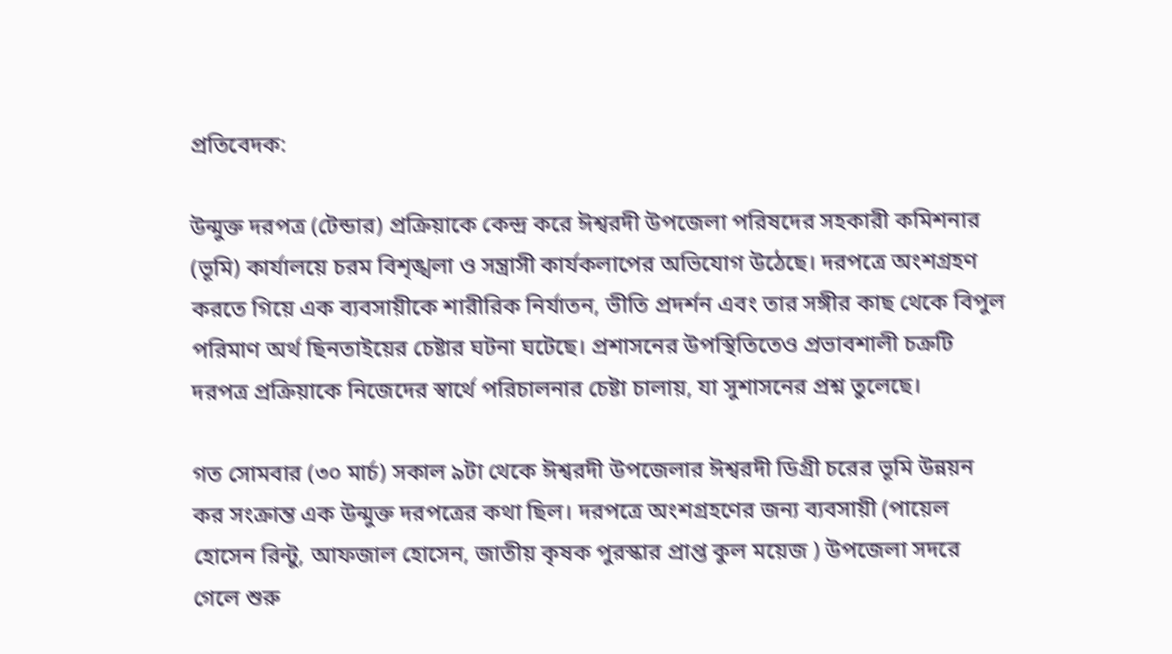প্রতিবেদক:

উন্মুক্ত দরপত্র (টেন্ডার) প্রক্রিয়াকে কেন্দ্র করে ঈশ্বরদী উপজেলা পরিষদের সহকারী কমিশনার (ভূমি) কার্যালয়ে চরম বিশৃঙ্খলা ও সন্ত্রাসী কার্যকলাপের অভিযোগ উঠেছে। দরপত্রে অংশগ্রহণ করতে গিয়ে এক ব্যবসায়ীকে শারীরিক নির্যাতন, ভীতি প্রদর্শন এবং তার সঙ্গীর কাছ থেকে বিপুল পরিমাণ অর্থ ছিনতাইয়ের চেষ্টার ঘটনা ঘটেছে। প্রশাসনের উপস্থিতিতেও প্রভাবশালী চক্রটি দরপত্র প্রক্রিয়াকে নিজেদের স্বার্থে পরিচালনার চেষ্টা চালায়, যা সুশাসনের প্রশ্ন তুলেছে।

গত সোমবার (৩০ মার্চ) সকাল ৯টা থেকে ঈশ্বরদী উপজেলার ঈশ্বরদী ডিগ্রী চরের ভূমি উন্নয়ন কর সংক্রান্ত এক উন্মুক্ত দরপত্রের কথা ছিল। দরপত্রে অংশগ্রহণের জন্য ব্যবসায়ী (পায়েল হোসেন রিন্টু, আফজাল হোসেন, জাতীয় কৃষক পুরস্কার প্রাপ্ত কুল ময়েজ ) উপজেলা সদরে গেলে শুরু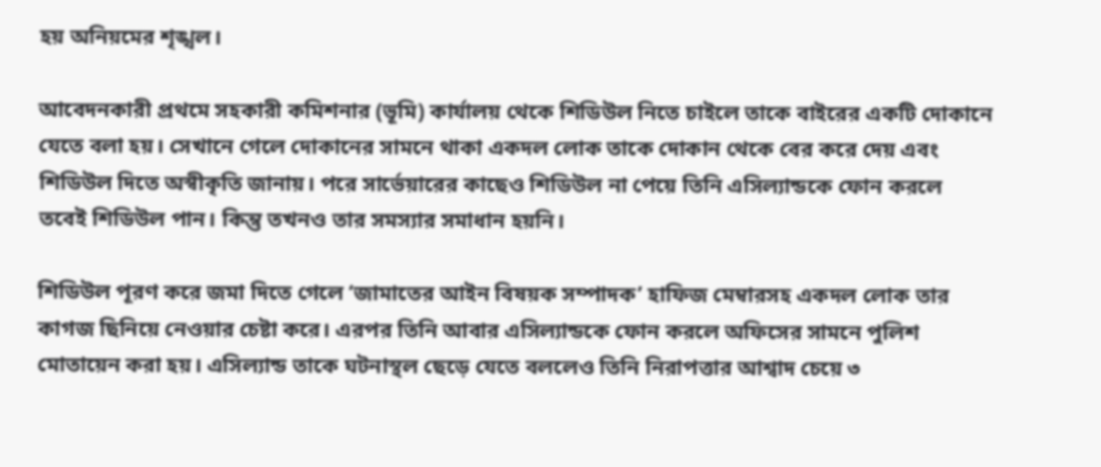হয় অনিয়মের শৃঙ্খল।

আবেদনকারী প্রথমে সহকারী কমিশনার (ভূমি) কার্যালয় থেকে শিডিউল নিতে চাইলে তাকে বাইরের একটি দোকানে যেতে বলা হয়। সেখানে গেলে দোকানের সামনে থাকা একদল লোক তাকে দোকান থেকে বের করে দেয় এবং শিডিউল দিতে অস্বীকৃতি জানায়। পরে সার্ভেয়ারের কাছেও শিডিউল না পেয়ে তিনি এসিল্যান্ডকে ফোন করলে তবেই শিডিউল পান। কিন্তু তখনও তার সমস্যার সমাধান হয়নি।

শিডিউল পূরণ করে জমা দিতে গেলে ‘জামাতের আইন বিষয়ক সম্পাদক’ হাফিজ মেম্বারসহ একদল লোক তার কাগজ ছিনিয়ে নেওয়ার চেষ্টা করে। এরপর তিনি আবার এসিল্যান্ডকে ফোন করলে অফিসের সামনে পুলিশ মোতায়েন করা হয়। এসিল্যান্ড তাকে ঘটনাস্থল ছেড়ে যেতে বললেও তিনি নিরাপত্তার আশ্বাদ চেয়ে ৩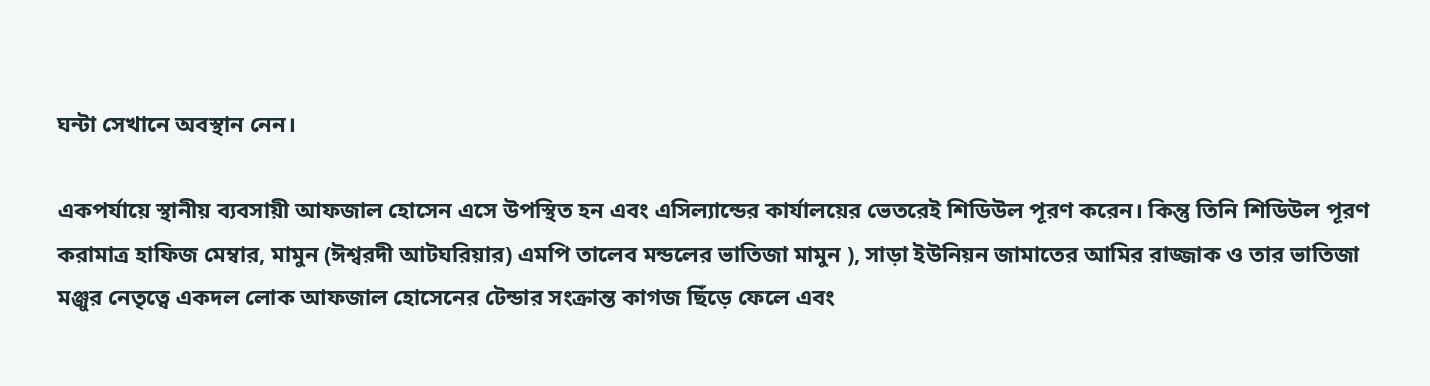ঘন্টা সেখানে অবস্থান নেন।

একপর্যায়ে স্থানীয় ব্যবসায়ী আফজাল হোসেন এসে উপস্থিত হন এবং এসিল্যান্ডের কার্যালয়ের ভেতরেই শিডিউল পূরণ করেন। কিন্তু তিনি শিডিউল পূরণ করামাত্র হাফিজ মেম্বার, মামুন (ঈশ্বরদী আটঘরিয়ার) এমপি তালেব মন্ডলের ভাতিজা মামুন ), সাড়া ইউনিয়ন জামাতের আমির রাজ্জাক ও তার ভাতিজা মঞ্জুর নেতৃত্বে একদল লোক আফজাল হোসেনের টেন্ডার সংক্রান্ত কাগজ ছিঁড়ে ফেলে এবং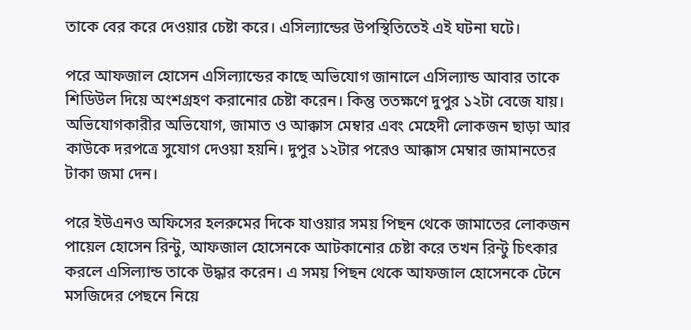তাকে বের করে দেওয়ার চেষ্টা করে। এসিল্যান্ডের উপস্থিতিতেই এই ঘটনা ঘটে।

পরে আফজাল হোসেন এসিল্যান্ডের কাছে অভিযোগ জানালে এসিল্যান্ড আবার তাকে শিডিউল দিয়ে অংশগ্রহণ করানোর চেষ্টা করেন। কিন্তু ততক্ষণে দুপুর ১২টা বেজে যায়। অভিযোগকারীর অভিযোগ, জামাত ও আক্কাস মেম্বার এবং মেহেদী লোকজন ছাড়া আর কাউকে দরপত্রে সুযোগ দেওয়া হয়নি। দুপুর ১২টার পরেও আক্কাস মেম্বার জামানতের টাকা জমা দেন।

পরে ইউএনও অফিসের হলরুমের দিকে যাওয়ার সময় পিছন থেকে জামাতের লোকজন পায়েল হোসেন রিন্টু, আফজাল হোসেনকে আটকানোর চেষ্টা করে তখন রিন্টু চিৎকার করলে এসিল্যান্ড তাকে উদ্ধার করেন। এ সময় পিছন থেকে আফজাল হোসেনকে টেনে মসজিদের পেছনে নিয়ে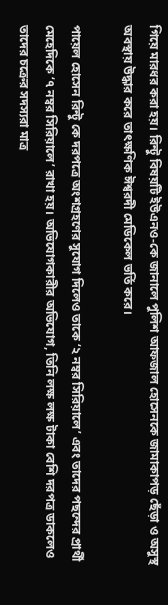গিয়ে মারধর করা হয়। রিন্টু বিষয়টি ইউএনও-কে জানালে পুলিশ আফজাল হোসেনকে জামাকাপড় ছেঁড়া ও অসুস্থ অবস্থায় উদ্ধার করে তাৎক্ষণিক ঈশ্বরদী মেডিকেল ভর্তি করে।

পায়েল হোসেন রিন্টু কে দরপত্রে অংশগ্রহণের সুযোগ দিলেও তাকে ‘২ নম্বর সিরিয়ালে’ এবং তাদের পছন্দের প্রার্থী মেহেদিকে ‘৭ নম্বর সিরিয়ালে’ রাখা হয়। অভিযোগকারীর অভিযোগ, তিনি লক্ষ লক্ষ টাকা বেশি দরপত্র ডাকলেও তাদের চক্রের সদস্যরা মাত্র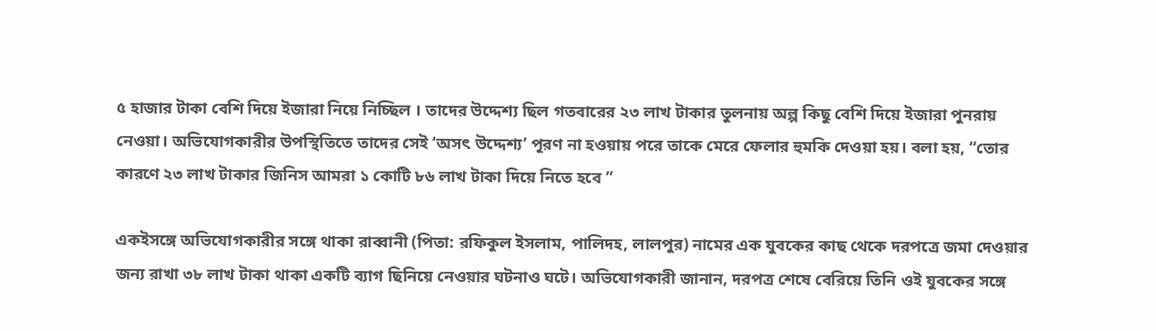৫ হাজার টাকা বেশি দিয়ে ইজারা নিয়ে নিচ্ছিল । তাদের উদ্দেশ্য ছিল গতবারের ২৩ লাখ টাকার তুলনায় অল্প কিছু বেশি দিয়ে ইজারা পুনরায় নেওয়া। অভিযোগকারীর উপস্থিতিতে তাদের সেই ‘অসৎ উদ্দেশ্য’ পূরণ না হওয়ায় পরে তাকে মেরে ফেলার হুমকি দেওয়া হয়। বলা হয়, “তোর কারণে ২৩ লাখ টাকার জিনিস আমরা ১ কোটি ৮৬ লাখ টাকা দিয়ে নিতে হবে ”

একইসঙ্গে অভিযোগকারীর সঙ্গে থাকা রাব্বানী (পিতা: রফিকুল ইসলাম, পালিদহ, লালপুর) নামের এক যুবকের কাছ থেকে দরপত্রে জমা দেওয়ার জন্য রাখা ৩৮ লাখ টাকা থাকা একটি ব্যাগ ছিনিয়ে নেওয়ার ঘটনাও ঘটে। অভিযোগকারী জানান, দরপত্র শেষে বেরিয়ে তিনি ওই যুবকের সঙ্গে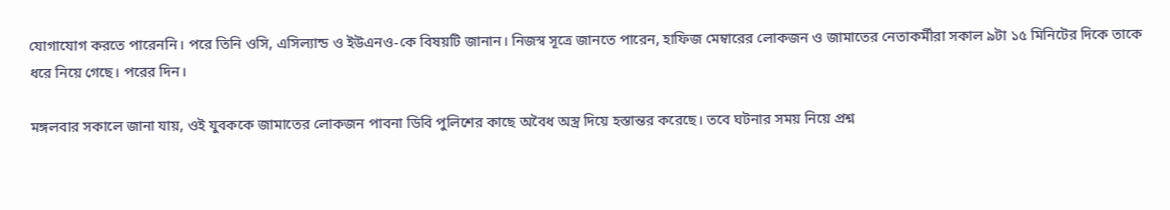যোগাযোগ করতে পারেননি। পরে তিনি ওসি, এসিল্যান্ড ও ইউএনও-কে বিষয়টি জানান। নিজস্ব সূত্রে জানতে পারেন, হাফিজ মেম্বারের লোকজন ও জামাতের নেতাকর্মীরা সকাল ৯টা ১৫ মিনিটের দিকে তাকে ধরে নিয়ে গেছে। পরের দিন।

মঙ্গলবার সকালে জানা যায়, ওই যুবককে জামাতের লোকজন পাবনা ডিবি পুলিশের কাছে অবৈধ অস্ত্র দিয়ে হস্তান্তর করেছে। তবে ঘটনার সময় নিয়ে প্রশ্ন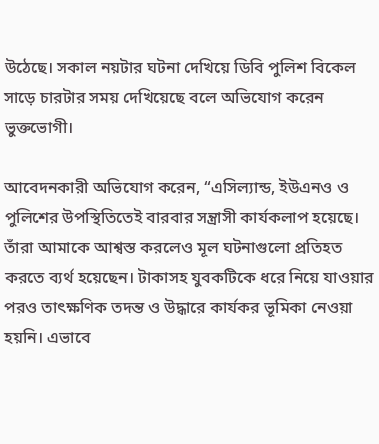উঠেছে। সকাল নয়টার ঘটনা দেখিয়ে ডিবি পুলিশ বিকেল সাড়ে চারটার সময় দেখিয়েছে বলে অভিযোগ করেন ভুক্তভোগী।

আবেদনকারী অভিযোগ করেন, “এসিল্যান্ড, ইউএনও ও পুলিশের উপস্থিতিতেই বারবার সন্ত্রাসী কার্যকলাপ হয়েছে। তাঁরা আমাকে আশ্বস্ত করলেও মূল ঘটনাগুলো প্রতিহত করতে ব্যর্থ হয়েছেন। টাকাসহ যুবকটিকে ধরে নিয়ে যাওয়ার পরও তাৎক্ষণিক তদন্ত ও উদ্ধারে কার্যকর ভূমিকা নেওয়া হয়নি। এভাবে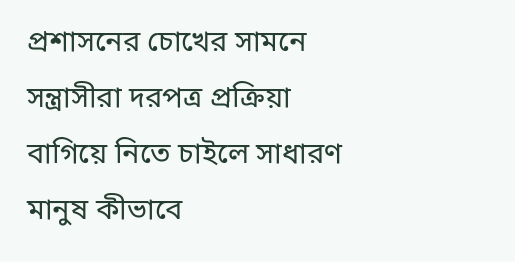প্রশাসনের চোখের সামনে সন্ত্রাসীরা দরপত্র প্রক্রিয়া বাগিয়ে নিতে চাইলে সাধারণ মানুষ কীভাবে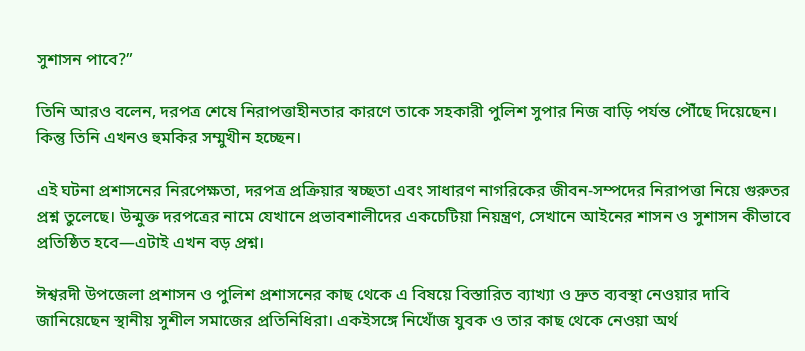সুশাসন পাবে?”

তিনি আরও বলেন, দরপত্র শেষে নিরাপত্তাহীনতার কারণে তাকে সহকারী পুলিশ সুপার নিজ বাড়ি পর্যন্ত পৌঁছে দিয়েছেন। কিন্তু তিনি এখনও হুমকির সম্মুখীন হচ্ছেন।

এই ঘটনা প্রশাসনের নিরপেক্ষতা, দরপত্র প্রক্রিয়ার স্বচ্ছতা এবং সাধারণ নাগরিকের জীবন-সম্পদের নিরাপত্তা নিয়ে গুরুতর প্রশ্ন তুলেছে। উন্মুক্ত দরপত্রের নামে যেখানে প্রভাবশালীদের একচেটিয়া নিয়ন্ত্রণ, সেখানে আইনের শাসন ও সুশাসন কীভাবে প্রতিষ্ঠিত হবে—এটাই এখন বড় প্রশ্ন।

ঈশ্বরদী উপজেলা প্রশাসন ও পুলিশ প্রশাসনের কাছ থেকে এ বিষয়ে বিস্তারিত ব্যাখ্যা ও দ্রুত ব্যবস্থা নেওয়ার দাবি জানিয়েছেন স্থানীয় সুশীল সমাজের প্রতিনিধিরা। একইসঙ্গে নিখোঁজ যুবক ও তার কাছ থেকে নেওয়া অর্থ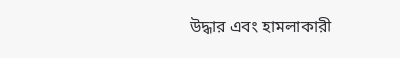উদ্ধার এবং হামলাকারী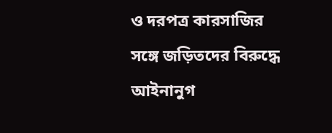ও দরপত্র কারসাজির সঙ্গে জড়িতদের বিরুদ্ধে আইনানুগ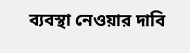ব্যবস্থা নেওয়ার দাবি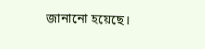জানানো হয়েছে।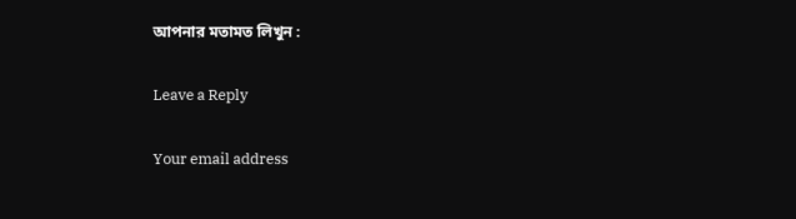আপনার মতামত লিখুন :

Leave a Reply

Your email address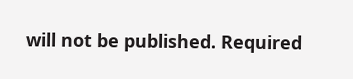will not be published. Required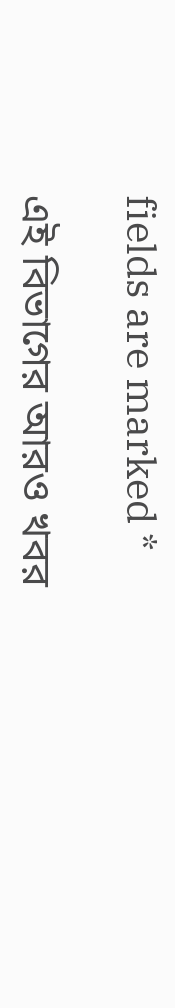fields are marked *

এই বিভাগের আরও খবর